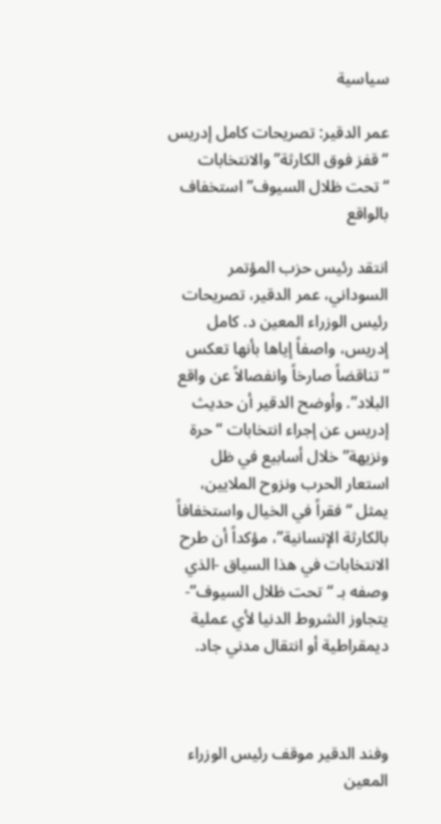سياسية

عمر الدقير: تصريحات كامل إدريس “قفز فوق الكارثة” والانتخابات “تحت ظلال السيوف” استخفاف بالواقع

انتقد رئيس حزب المؤتمر السوداني، عمر الدقير، تصريحات رئيس الوزراء المعين د. كامل إدريس، واصفاً إياها بأنها تعكس “تناقضاً صارخاً وانفصالاً عن واقع البلاد”. وأوضح الدقير أن حديث إدريس عن إجراء انتخابات “حرة ونزيهة” خلال أسابيع في ظل استعار الحرب ونزوح الملايين، يمثل “فقراً في الخيال واستخفافاً بالكارثة الإنسانية”، مؤكداً أن طرح الانتخابات في هذا السياق -الذي وصفه بـ “تحت ظلال السيوف”- يتجاوز الشروط الدنيا لأي عملية ديمقراطية أو انتقال مدني جاد.



وفند الدقير موقف رئيس الوزراء المعين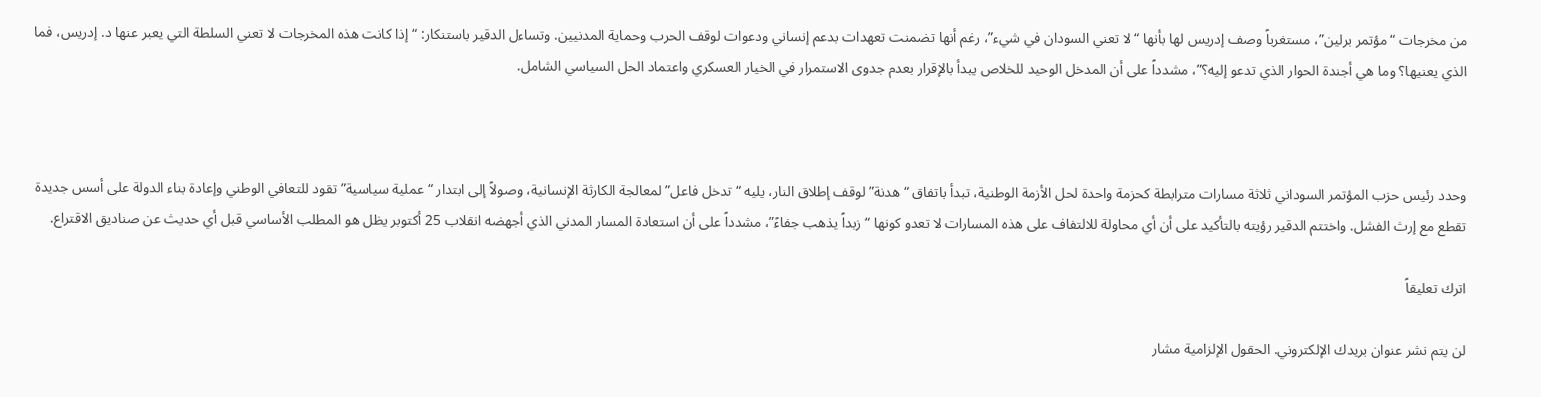من مخرجات “مؤتمر برلين”، مستغرباً وصف إدريس لها بأنها “لا تعني السودان في شيء”، رغم أنها تضمنت تعهدات بدعم إنساني ودعوات لوقف الحرب وحماية المدنيين. وتساءل الدقير باستنكار: “إذا كانت هذه المخرجات لا تعني السلطة التي يعبر عنها د. إدريس، فما الذي يعنيها؟ وما هي أجندة الحوار الذي تدعو إليه؟”، مشدداً على أن المدخل الوحيد للخلاص يبدأ بالإقرار بعدم جدوى الاستمرار في الخيار العسكري واعتماد الحل السياسي الشامل.



وحدد رئيس حزب المؤتمر السوداني ثلاثة مسارات مترابطة كحزمة واحدة لحل الأزمة الوطنية، تبدأ باتفاق “هدنة” لوقف إطلاق النار، يليه “تدخل فاعل” لمعالجة الكارثة الإنسانية، وصولاً إلى ابتدار “عملية سياسية” تقود للتعافي الوطني وإعادة بناء الدولة على أسس جديدة تقطع مع إرث الفشل. واختتم الدقير رؤيته بالتأكيد على أن أي محاولة للالتفاف على هذه المسارات لا تعدو كونها “زبداً يذهب جفاءً”، مشدداً على أن استعادة المسار المدني الذي أجهضه انقلاب 25 أكتوبر يظل هو المطلب الأساسي قبل أي حديث عن صناديق الاقتراع.

اترك تعليقاً

لن يتم نشر عنوان بريدك الإلكتروني. الحقول الإلزامية مشار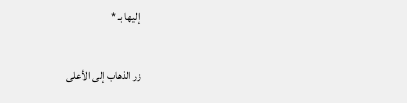إليها بـ *

زر الذهاب إلى الأعلى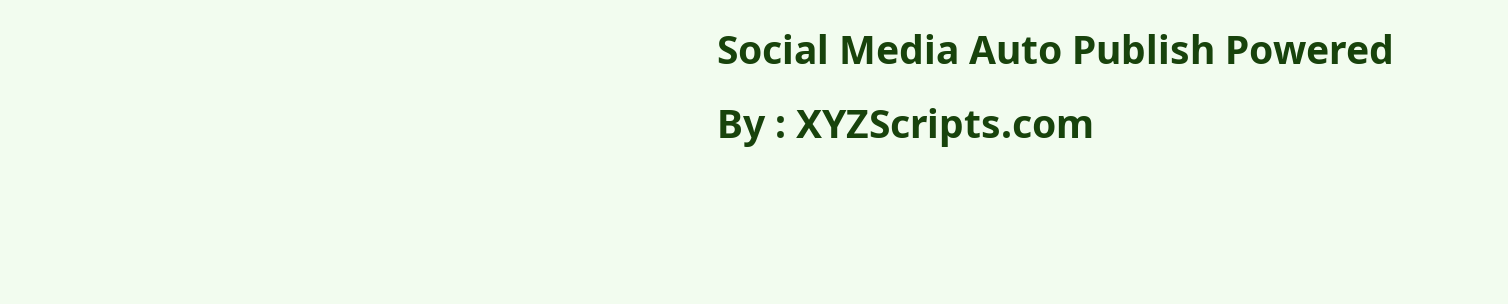Social Media Auto Publish Powered By : XYZScripts.com